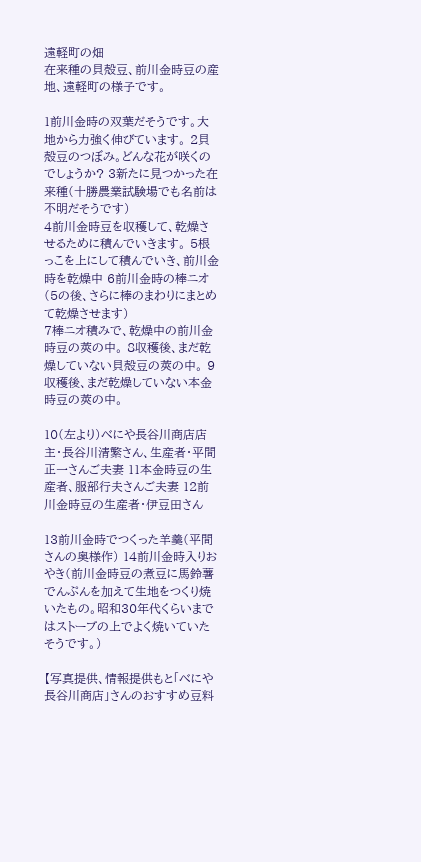遠軽町の畑
在来種の貝殻豆、前川金時豆の産地、遠軽町の様子です。

1前川金時の双葉だそうです。大地から力強く伸びています。 2貝殻豆のつぼみ。どんな花が咲くのでしょうか? 3新たに見つかった在来種(十勝農業試験場でも名前は不明だそうです)
4前川金時豆を収穫して、乾燥させるために積んでいきます。 5根っこを上にして積んでいき、前川金時を乾燥中 6前川金時の棒ニオ(5の後、さらに棒のまわりにまとめて乾燥させます)
7棒ニオ積みで、乾燥中の前川金時豆の莢の中。 8収穫後、まだ乾燥していない貝殻豆の莢の中。 9収穫後、まだ乾燥していない本金時豆の莢の中。

10(左より)べにや長谷川商店店主・長谷川清繁さん、生産者・平間正一さんご夫妻 11本金時豆の生産者、服部行夫さんご夫妻 12前川金時豆の生産者・伊豆田さん

13前川金時でつくった羊羹(平間さんの奥様作) 14前川金時入りおやき(前川金時豆の煮豆に馬鈴薯でんぷんを加えて生地をつくり焼いたもの。昭和30年代くらいまではストーブの上でよく焼いていたそうです。)

【写真提供、情報提供もと「べにや長谷川商店」さんのおすすめ豆料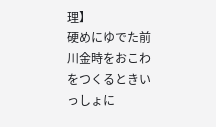理】
硬めにゆでた前川金時をおこわをつくるときいっしょに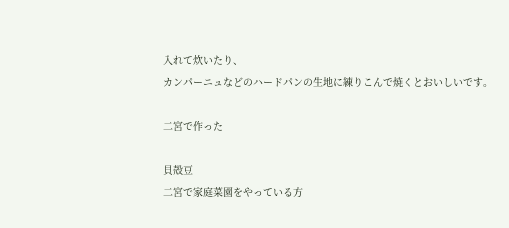入れて炊いたり、
カンパーニュなどのハードパンの生地に練りこんで焼くとおいしいです。

二宮で作った

貝殻豆
二宮で家庭菜園をやっている方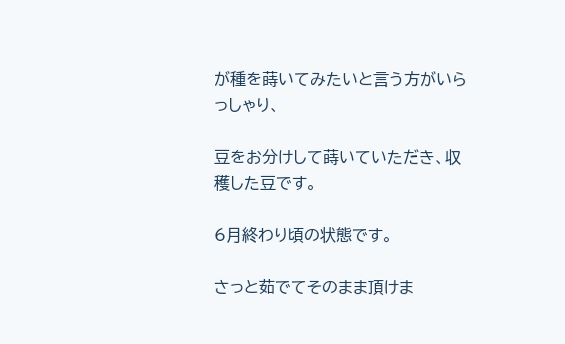が種を蒔いてみたいと言う方がいらっしゃり、

豆をお分けして蒔いていただき、収穫した豆です。

6月終わり頃の状態です。

さっと茹でてそのまま頂けま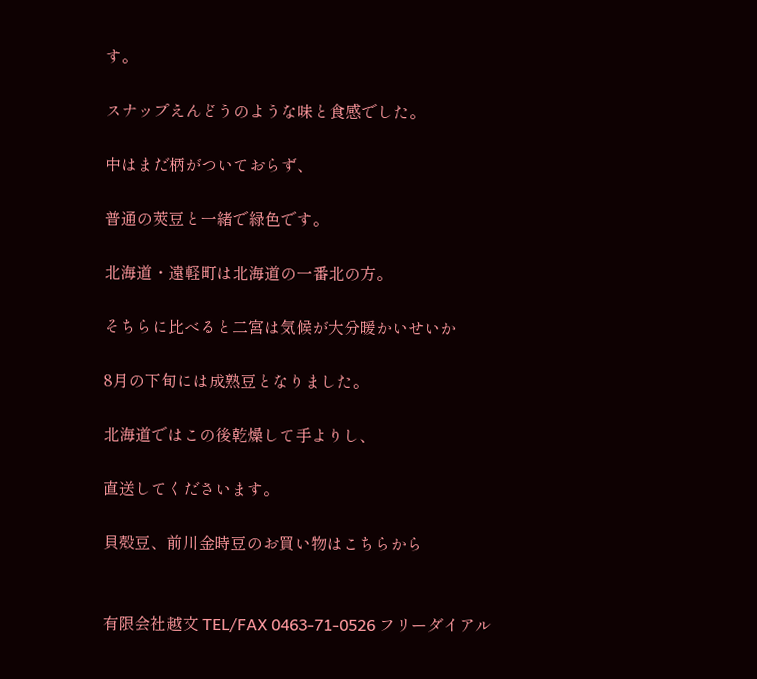す。

スナップえんどうのような味と食感でした。

中はまだ柄がついておらず、

普通の莢豆と一緒で緑色です。

北海道・遠軽町は北海道の一番北の方。

そちらに比べると二宮は気候が大分暖かいせいか

8月の下旬には成熟豆となりました。

北海道ではこの後乾燥して手よりし、

直送してくださいます。

貝殻豆、前川金時豆のお買い物はこちらから


有限会社越文 TEL/FAX 0463-71-0526 フリーダイアル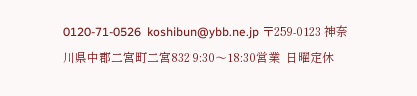0120-71-0526  koshibun@ybb.ne.jp 〒259-0123 神奈川県中郡二宮町二宮832 9:30〜18:30営業  日曜定休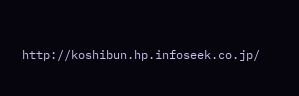http://koshibun.hp.infoseek.co.jp/